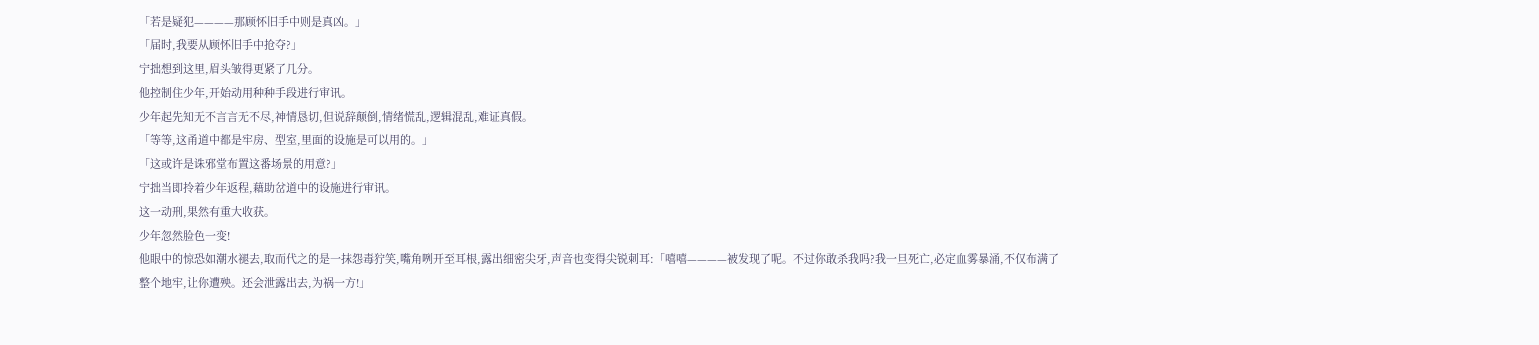「若是疑犯————那顾怀旧手中则是真凶。」
「届时,我要从顾怀旧手中抢夺?」
宁拙想到这里,眉头皱得更紧了几分。
他控制住少年,开始动用种种手段进行审讯。
少年起先知无不言言无不尽,神情恳切,但说辞颠倒,情绪慌乱,逻辑混乱,难证真假。
「等等,这甬道中都是牢房、型室,里面的设施是可以用的。」
「这或许是诛邪堂布置这番场景的用意?」
宁拙当即拎着少年返程,藉助岔道中的设施进行审讯。
这一动刑,果然有重大收获。
少年忽然脸色一变!
他眼中的惊恐如潮水褪去,取而代之的是一抹怨毒狞笑,嘴角咧开至耳根,露出细密尖牙,声音也变得尖锐刺耳:「嘻嘻————被发现了呢。不过你敢杀我吗?我一旦死亡,必定血雾暴涌,不仅布满了整个地牢,让你遭殃。还会泄露出去,为祸一方!」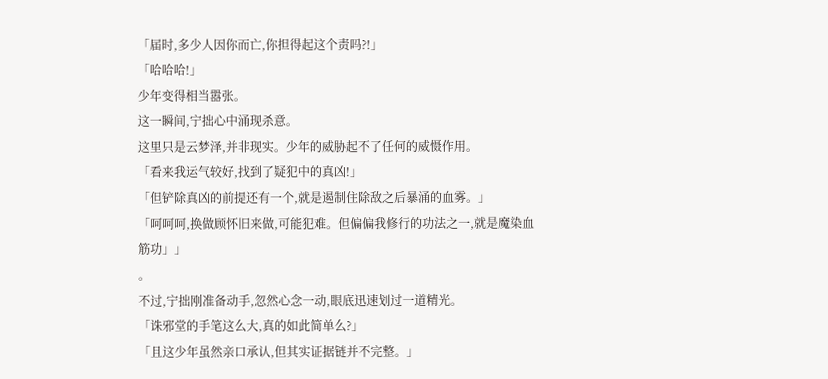「届时,多少人因你而亡,你担得起这个责吗?!」
「哈哈哈!」
少年变得相当嚣张。
这一瞬间,宁拙心中涌现杀意。
这里只是云梦泽,并非现实。少年的威胁起不了任何的威慑作用。
「看来我运气较好,找到了疑犯中的真凶!」
「但铲除真凶的前提还有一个,就是遏制住除敌之后暴涌的血雾。」
「呵呵呵,换做顾怀旧来做,可能犯难。但偏偏我修行的功法之一,就是魔染血筋功」」
。
不过,宁拙刚准备动手,忽然心念一动,眼底迅速划过一道精光。
「诛邪堂的手笔这么大,真的如此简单么?」
「且这少年虽然亲口承认,但其实证据链并不完整。」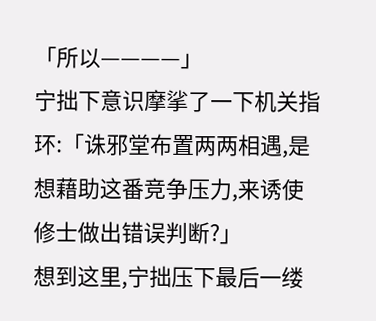「所以————」
宁拙下意识摩挲了一下机关指环:「诛邪堂布置两两相遇,是想藉助这番竞争压力,来诱使修士做出错误判断?」
想到这里,宁拙压下最后一缕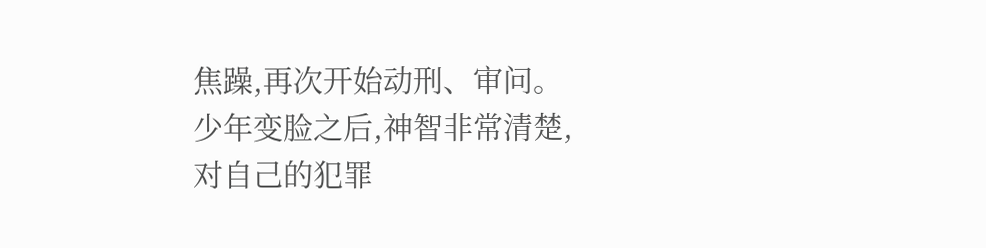焦躁,再次开始动刑、审问。
少年变脸之后,神智非常清楚,对自己的犯罪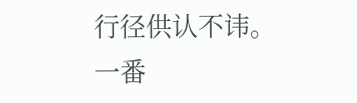行径供认不讳。
一番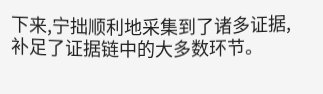下来,宁拙顺利地采集到了诸多证据,补足了证据链中的大多数环节。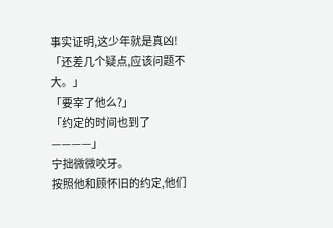事实证明,这少年就是真凶!
「还差几个疑点,应该问题不大。」
「要宰了他么?」
「约定的时间也到了————」
宁拙微微咬牙。
按照他和顾怀旧的约定,他们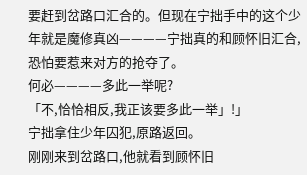要赶到岔路口汇合的。但现在宁拙手中的这个少年就是魔修真凶————宁拙真的和顾怀旧汇合,恐怕要惹来对方的抢夺了。
何必————多此一举呢?
「不,恰恰相反,我正该要多此一举」!」
宁拙拿住少年囚犯,原路返回。
刚刚来到岔路口,他就看到顾怀旧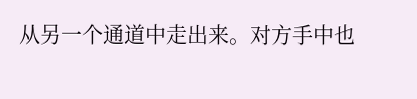从另一个通道中走出来。对方手中也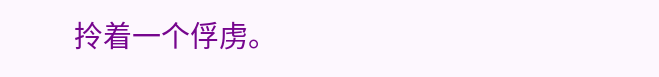拎着一个俘虏。